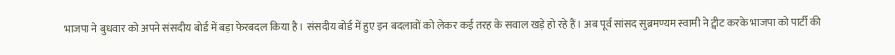भाजपा ने बुधवार को अपने संसदीय बोर्ड में बड़ा फेरबदल किया है। संसदीय बोर्ड में हुए इन बदलावों को लेकर कई तरह के सवाल खड़े हो रहे हैं। अब पूर्व सांसद सुब्रमण्यम स्वामी ने ट्वीट करके भाजपा को पार्टी की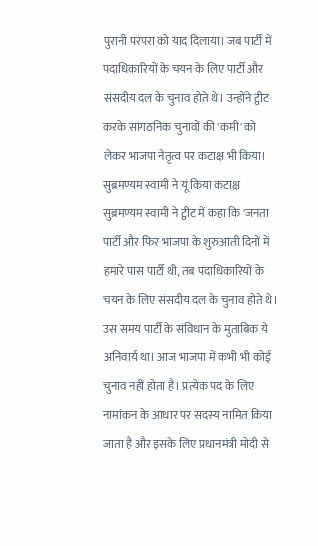पुरानी परंपरा को याद दिलाया। जब पार्टी में पदाधिकारियों के चयन के लिए पार्टी और संसदीय दल के चुनाव होते थे। उन्होंने ट्वीट करके सांगठनिक चुनावों की 'कमी' को लेकर भाजपा नेतृत्व पर कटाक्ष भी किया।
सुब्रमण्यम स्वामी ने यूं किया कटाक्ष
सुब्रमण्यम स्वामी ने ट्वीट में कहा कि 'जनता पार्टी और फिर भाजपा के शुरुआती दिनों में हमारे पास पार्टी थी, तब पदाधिकारियों के चयन के लिए संसदीय दल के चुनाव होते थे। उस समय पार्टी के संविधान के मुताबिक ये अनिवार्य था। आज भाजपा में कभी भी कोई चुनाव नहीं होता है। प्रत्येक पद के लिए नामांकन के आधार पर सदस्य नामित किया जाता है और इसके लिए प्रधानमंत्री मोदी से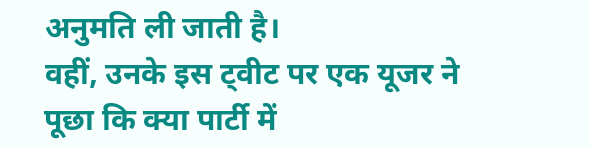अनुमति ली जाती है।
वहीं, उनके इस ट्वीट पर एक यूजर ने पूछा कि क्या पार्टी में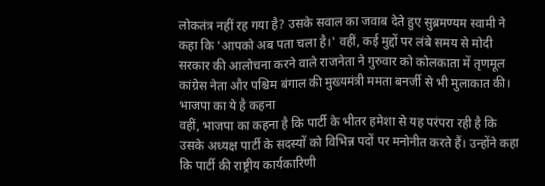लोकतंत्र नहीं रह गया है? उसके सवाल का जवाब देते हुए सुब्रमण्यम स्वामी ने कहा कि 'आपको अब पता चला है।' वहीं, कई मुद्दों पर लंबे समय से मोदी सरकार की आलोचना करने वाले राजनेता ने गुरुवार को कोलकाता में तृणमूल कांग्रेस नेता और पश्चिम बंगाल की मुख्यमंत्री ममता बनर्जी से भी मुलाकात की।
भाजपा का ये है कहना
वहीं, भाजपा का कहना है कि पार्टी के भीतर हमेशा से यह परंपरा रही है कि उसके अध्यक्ष पार्टी के सदस्यों को विभिन्न पदों पर मनोनीत करते हैं। उन्होंने कहा कि पार्टी की राष्ट्रीय कार्यकारिणी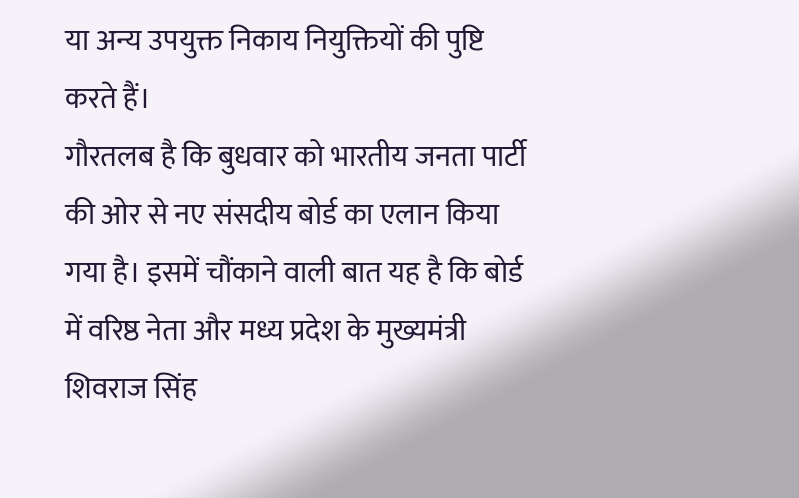या अन्य उपयुक्त निकाय नियुक्तियों की पुष्टि करते हैं।
गौरतलब है कि बुधवार को भारतीय जनता पार्टी की ओर से नए संसदीय बोर्ड का एलान किया गया है। इसमें चौंकाने वाली बात यह है कि बोर्ड में वरिष्ठ नेता और मध्य प्रदेश के मुख्यमंत्री शिवराज सिंह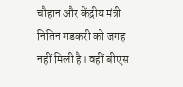चौहान और केंद्रीय मंत्री नितिन गडकरी को जगह नहीं मिली है। वहीं बीएस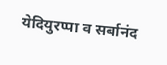येदियुरप्पा व सर्बानंद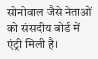सोनोवाल जैसे नेताओं को संसदीय बोर्ड में एंट्री मिली है।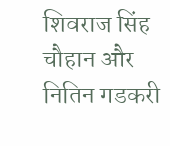शिवराज सिंह चौहान और नितिन गडकरी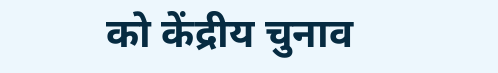को केंद्रीय चुनाव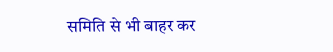समिति से भी बाहर कर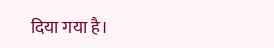दिया गया है।